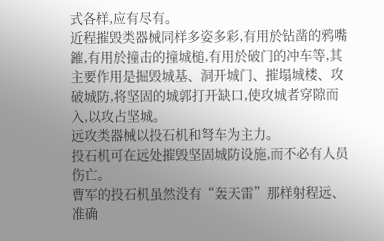式各样,应有尽有。
近程摧毁类器械同样多姿多彩,有用於钻凿的鸦嘴鏙,有用於撞击的撞城槌,有用於破门的冲车等,其主要作用是掘毁城基、洞开城门、摧塌城楼、攻破城防,将坚固的城郭打开缺口,使攻城者穿隙而入,以攻占坚城。
远攻类器械以投石机和弩车为主力。
投石机可在远处摧毁坚固城防设施,而不必有人员伤亡。
曹军的投石机虽然没有“轰天雷”那样射程远、准确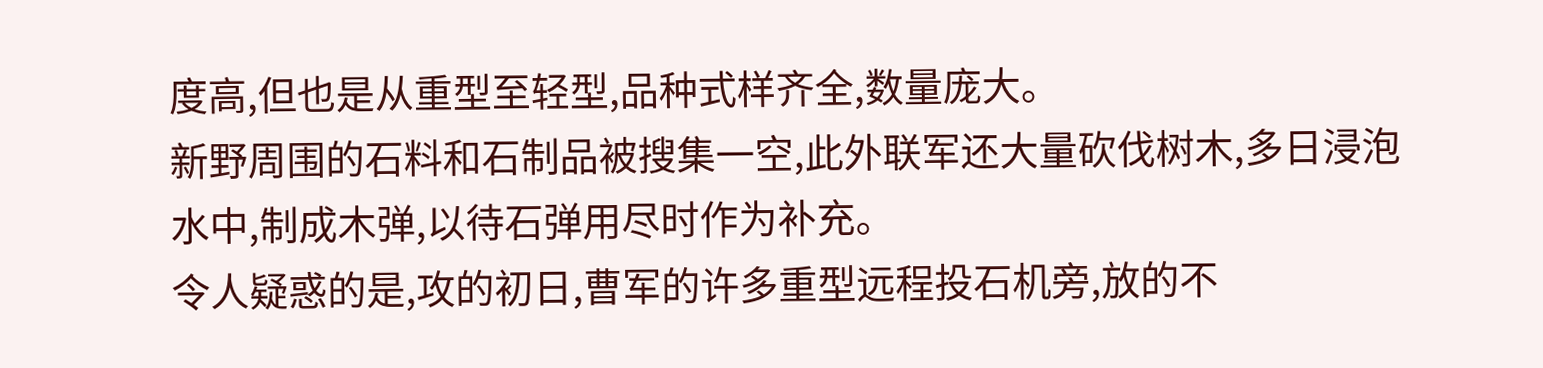度高,但也是从重型至轻型,品种式样齐全,数量庞大。
新野周围的石料和石制品被搜集一空,此外联军还大量砍伐树木,多日浸泡水中,制成木弹,以待石弹用尽时作为补充。
令人疑惑的是,攻的初日,曹军的许多重型远程投石机旁,放的不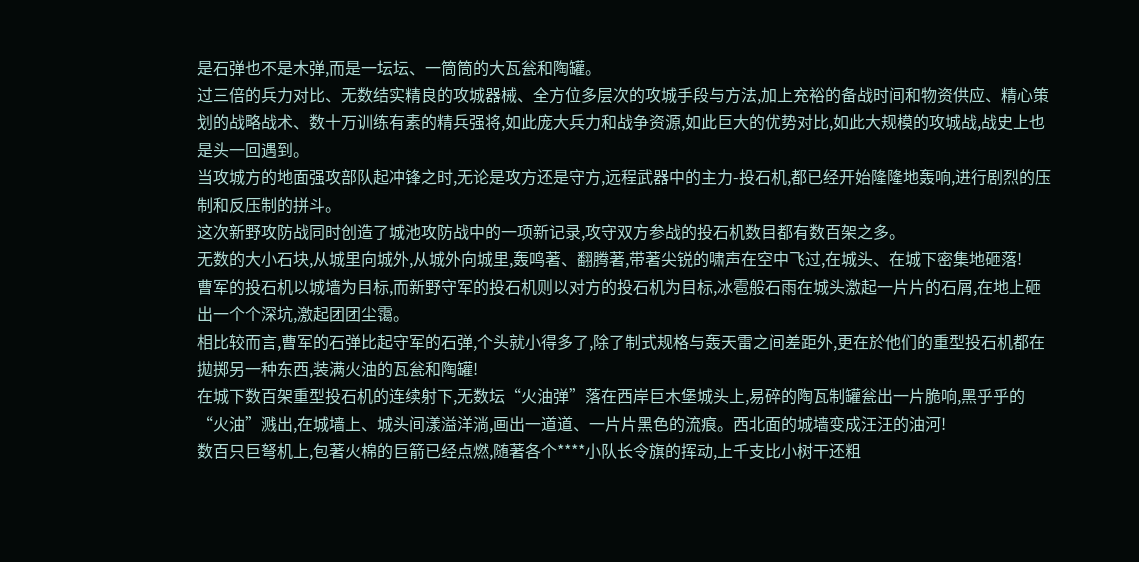是石弹也不是木弹,而是一坛坛、一筒筒的大瓦瓮和陶罐。
过三倍的兵力对比、无数结实精良的攻城器械、全方位多层次的攻城手段与方法,加上充裕的备战时间和物资供应、精心策划的战略战术、数十万训练有素的精兵强将,如此庞大兵力和战争资源,如此巨大的优势对比,如此大规模的攻城战,战史上也是头一回遇到。
当攻城方的地面强攻部队起冲锋之时,无论是攻方还是守方,远程武器中的主力-投石机,都已经开始隆隆地轰响,进行剧烈的压制和反压制的拼斗。
这次新野攻防战同时创造了城池攻防战中的一项新记录,攻守双方参战的投石机数目都有数百架之多。
无数的大小石块,从城里向城外,从城外向城里,轰鸣著、翻腾著,带著尖锐的啸声在空中飞过,在城头、在城下密集地砸落!
曹军的投石机以城墙为目标,而新野守军的投石机则以对方的投石机为目标,冰雹般石雨在城头激起一片片的石屑,在地上砸出一个个深坑,激起团团尘霭。
相比较而言,曹军的石弹比起守军的石弹,个头就小得多了,除了制式规格与轰天雷之间差距外,更在於他们的重型投石机都在拋掷另一种东西,装满火油的瓦瓮和陶罐!
在城下数百架重型投石机的连续射下,无数坛“火油弹”落在西岸巨木堡城头上,易碎的陶瓦制罐瓮出一片脆响,黑乎乎的“火油”溅出,在城墙上、城头间漾溢洋淌,画出一道道、一片片黑色的流痕。西北面的城墙变成汪汪的油河!
数百只巨弩机上,包著火棉的巨箭已经点燃,随著各个****小队长令旗的挥动,上千支比小树干还粗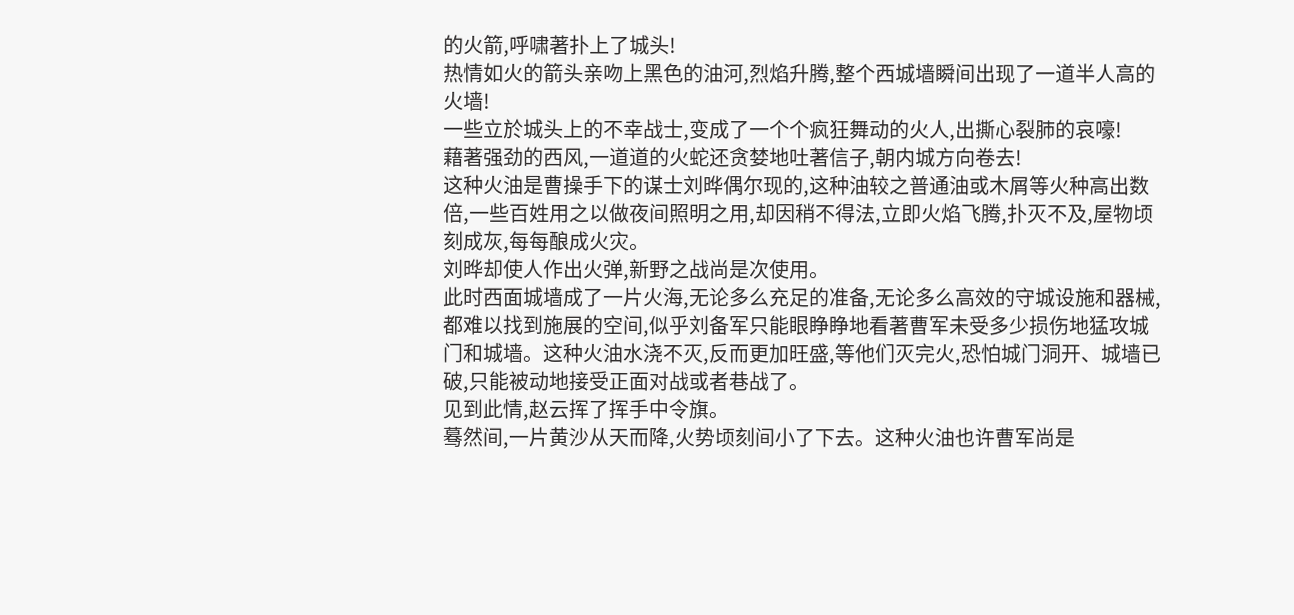的火箭,呼啸著扑上了城头!
热情如火的箭头亲吻上黑色的油河,烈焰升腾,整个西城墙瞬间出现了一道半人高的火墙!
一些立於城头上的不幸战士,变成了一个个疯狂舞动的火人,出撕心裂肺的哀嚎!
藉著强劲的西风,一道道的火蛇还贪婪地吐著信子,朝内城方向卷去!
这种火油是曹操手下的谋士刘晔偶尔现的,这种油较之普通油或木屑等火种高出数倍,一些百姓用之以做夜间照明之用,却因稍不得法,立即火焰飞腾,扑灭不及,屋物顷刻成灰,每每酿成火灾。
刘晔却使人作出火弹,新野之战尚是次使用。
此时西面城墙成了一片火海,无论多么充足的准备,无论多么高效的守城设施和器械,都难以找到施展的空间,似乎刘备军只能眼睁睁地看著曹军未受多少损伤地猛攻城门和城墙。这种火油水浇不灭,反而更加旺盛,等他们灭完火,恐怕城门洞开、城墙已破,只能被动地接受正面对战或者巷战了。
见到此情,赵云挥了挥手中令旗。
蓦然间,一片黄沙从天而降,火势顷刻间小了下去。这种火油也许曹军尚是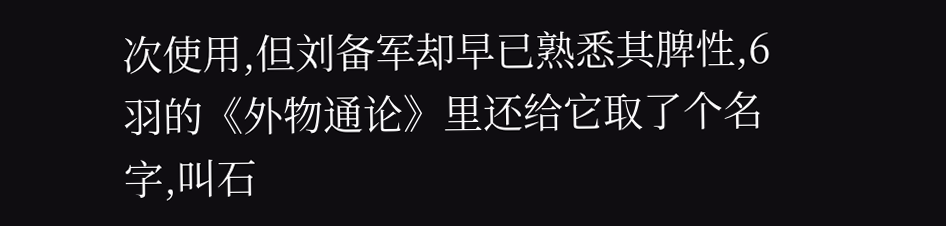次使用,但刘备军却早已熟悉其脾性,6羽的《外物通论》里还给它取了个名字,叫石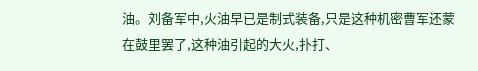油。刘备军中,火油早已是制式装备,只是这种机密曹军还蒙在鼓里罢了,这种油引起的大火,扑打、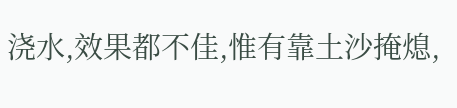浇水,效果都不佳,惟有靠土沙掩熄,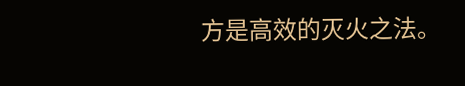方是高效的灭火之法。